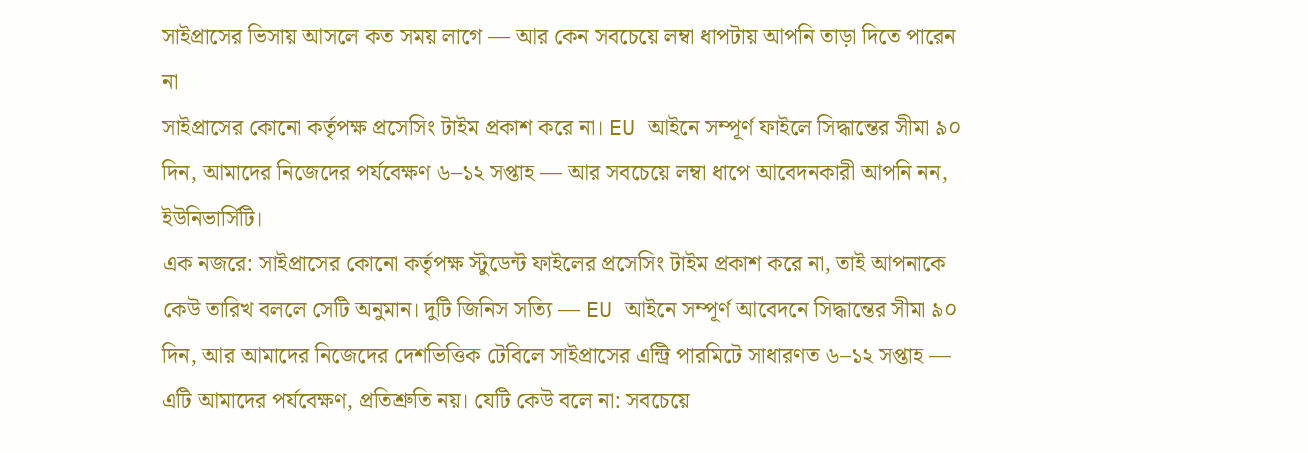সাইপ্রাসের ভিসায় আসলে কত সময় লাগে — আর কেন সবচেয়ে লম্বা ধাপটায় আপনি তাড়া দিতে পারেন না
সাইপ্রাসের কোনো কর্তৃপক্ষ প্রসেসিং টাইম প্রকাশ করে না। EU আইনে সম্পূর্ণ ফাইলে সিদ্ধান্তের সীমা ৯০ দিন, আমাদের নিজেদের পর্যবেক্ষণ ৬–১২ সপ্তাহ — আর সবচেয়ে লম্বা ধাপে আবেদনকারী আপনি নন, ইউনিভার্সিটি।
এক নজরে: সাইপ্রাসের কোনো কর্তৃপক্ষ স্টুডেন্ট ফাইলের প্রসেসিং টাইম প্রকাশ করে না, তাই আপনাকে কেউ তারিখ বললে সেটি অনুমান। দুটি জিনিস সত্যি — EU আইনে সম্পূর্ণ আবেদনে সিদ্ধান্তের সীমা ৯০ দিন, আর আমাদের নিজেদের দেশভিত্তিক টেবিলে সাইপ্রাসের এন্ট্রি পারমিটে সাধারণত ৬–১২ সপ্তাহ — এটি আমাদের পর্যবেক্ষণ, প্রতিশ্রুতি নয়। যেটি কেউ বলে না: সবচেয়ে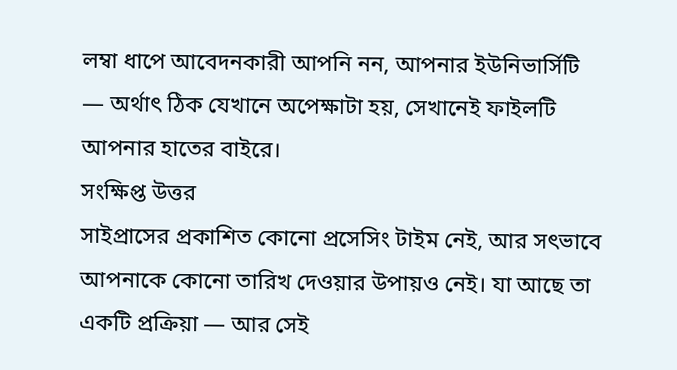লম্বা ধাপে আবেদনকারী আপনি নন, আপনার ইউনিভার্সিটি — অর্থাৎ ঠিক যেখানে অপেক্ষাটা হয়, সেখানেই ফাইলটি আপনার হাতের বাইরে।
সংক্ষিপ্ত উত্তর
সাইপ্রাসের প্রকাশিত কোনো প্রসেসিং টাইম নেই, আর সৎভাবে আপনাকে কোনো তারিখ দেওয়ার উপায়ও নেই। যা আছে তা একটি প্রক্রিয়া — আর সেই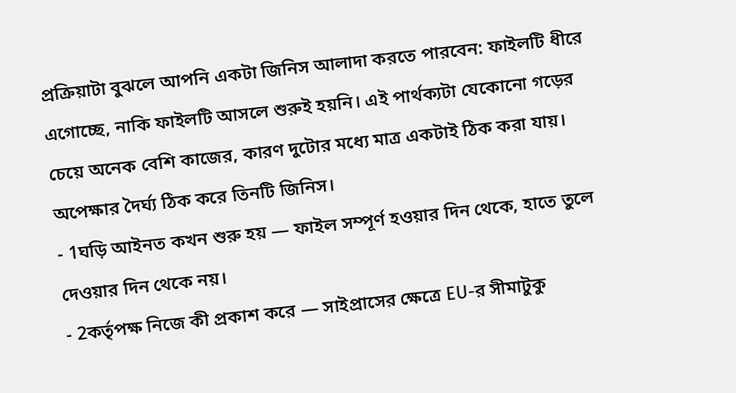প্রক্রিয়াটা বুঝলে আপনি একটা জিনিস আলাদা করতে পারবেন: ফাইলটি ধীরে এগোচ্ছে, নাকি ফাইলটি আসলে শুরুই হয়নি। এই পার্থক্যটা যেকোনো গড়ের চেয়ে অনেক বেশি কাজের, কারণ দুটোর মধ্যে মাত্র একটাই ঠিক করা যায়।
অপেক্ষার দৈর্ঘ্য ঠিক করে তিনটি জিনিস।
- 1ঘড়ি আইনত কখন শুরু হয় — ফাইল সম্পূর্ণ হওয়ার দিন থেকে, হাতে তুলে দেওয়ার দিন থেকে নয়।
- 2কর্তৃপক্ষ নিজে কী প্রকাশ করে — সাইপ্রাসের ক্ষেত্রে EU-র সীমাটুকু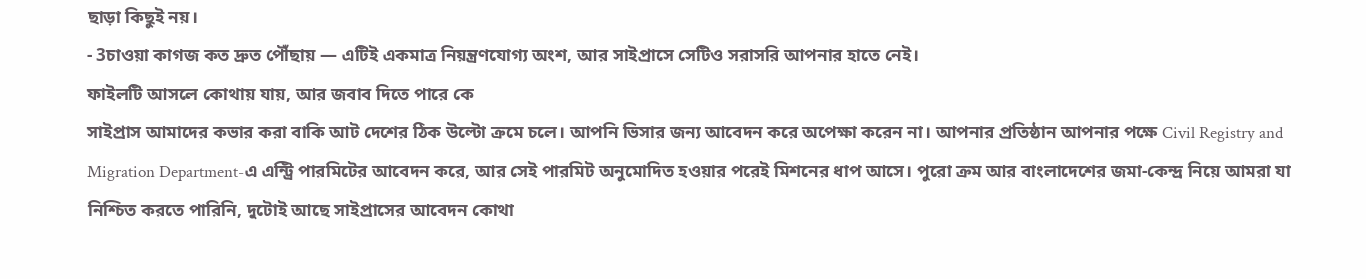ছাড়া কিছুই নয়।
- 3চাওয়া কাগজ কত দ্রুত পৌঁছায় — এটিই একমাত্র নিয়ন্ত্রণযোগ্য অংশ, আর সাইপ্রাসে সেটিও সরাসরি আপনার হাতে নেই।
ফাইলটি আসলে কোথায় যায়, আর জবাব দিতে পারে কে
সাইপ্রাস আমাদের কভার করা বাকি আট দেশের ঠিক উল্টো ক্রমে চলে। আপনি ভিসার জন্য আবেদন করে অপেক্ষা করেন না। আপনার প্রতিষ্ঠান আপনার পক্ষে Civil Registry and Migration Department-এ এন্ট্রি পারমিটের আবেদন করে, আর সেই পারমিট অনুমোদিত হওয়ার পরেই মিশনের ধাপ আসে। পুরো ক্রম আর বাংলাদেশের জমা-কেন্দ্র নিয়ে আমরা যা নিশ্চিত করতে পারিনি, দুটোই আছে সাইপ্রাসের আবেদন কোথা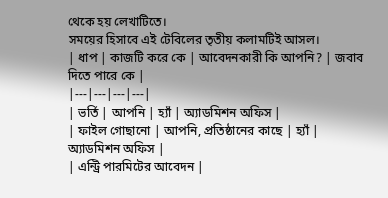থেকে হয় লেখাটিতে।
সময়ের হিসাবে এই টেবিলের তৃতীয় কলামটিই আসল।
| ধাপ | কাজটি করে কে | আবেদনকারী কি আপনি? | জবাব দিতে পারে কে |
|---|---|---|---|
| ভর্তি | আপনি | হ্যাঁ | অ্যাডমিশন অফিস |
| ফাইল গোছানো | আপনি, প্রতিষ্ঠানের কাছে | হ্যাঁ | অ্যাডমিশন অফিস |
| এন্ট্রি পারমিটের আবেদন |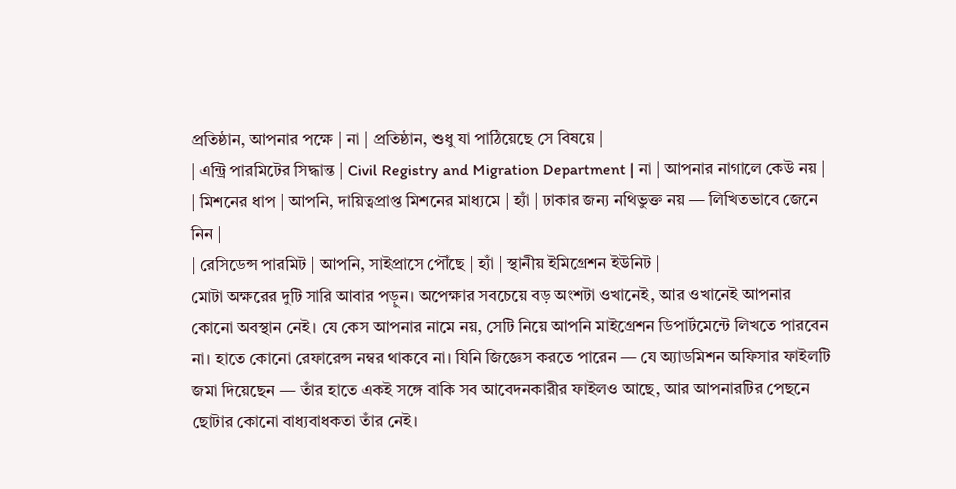প্রতিষ্ঠান, আপনার পক্ষে | না | প্রতিষ্ঠান, শুধু যা পাঠিয়েছে সে বিষয়ে |
| এন্ট্রি পারমিটের সিদ্ধান্ত | Civil Registry and Migration Department | না | আপনার নাগালে কেউ নয় |
| মিশনের ধাপ | আপনি, দায়িত্বপ্রাপ্ত মিশনের মাধ্যমে | হ্যাঁ | ঢাকার জন্য নথিভুক্ত নয় — লিখিতভাবে জেনে নিন |
| রেসিডেন্স পারমিট | আপনি, সাইপ্রাসে পৌঁছে | হ্যাঁ | স্থানীয় ইমিগ্রেশন ইউনিট |
মোটা অক্ষরের দুটি সারি আবার পড়ুন। অপেক্ষার সবচেয়ে বড় অংশটা ওখানেই, আর ওখানেই আপনার কোনো অবস্থান নেই। যে কেস আপনার নামে নয়, সেটি নিয়ে আপনি মাইগ্রেশন ডিপার্টমেন্টে লিখতে পারবেন না। হাতে কোনো রেফারেন্স নম্বর থাকবে না। যিনি জিজ্ঞেস করতে পারেন — যে অ্যাডমিশন অফিসার ফাইলটি জমা দিয়েছেন — তাঁর হাতে একই সঙ্গে বাকি সব আবেদনকারীর ফাইলও আছে, আর আপনারটির পেছনে ছোটার কোনো বাধ্যবাধকতা তাঁর নেই।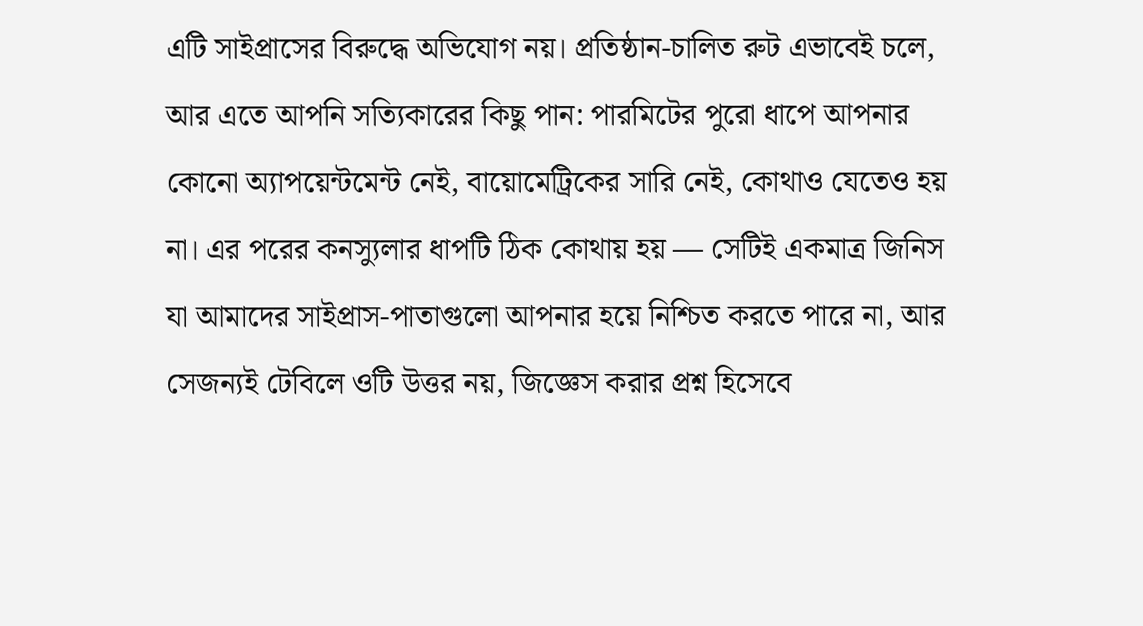এটি সাইপ্রাসের বিরুদ্ধে অভিযোগ নয়। প্রতিষ্ঠান-চালিত রুট এভাবেই চলে, আর এতে আপনি সত্যিকারের কিছু পান: পারমিটের পুরো ধাপে আপনার কোনো অ্যাপয়েন্টমেন্ট নেই, বায়োমেট্রিকের সারি নেই, কোথাও যেতেও হয় না। এর পরের কনস্যুলার ধাপটি ঠিক কোথায় হয় — সেটিই একমাত্র জিনিস যা আমাদের সাইপ্রাস-পাতাগুলো আপনার হয়ে নিশ্চিত করতে পারে না, আর সেজন্যই টেবিলে ওটি উত্তর নয়, জিজ্ঞেস করার প্রশ্ন হিসেবে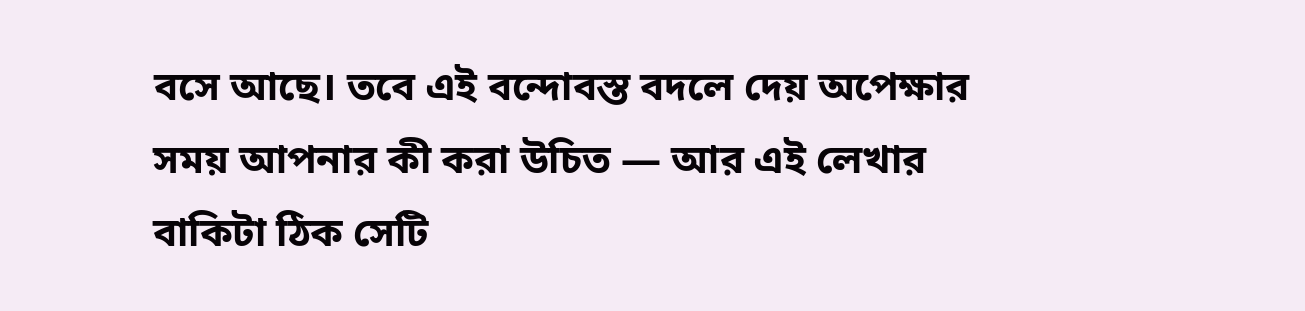বসে আছে। তবে এই বন্দোবস্ত বদলে দেয় অপেক্ষার সময় আপনার কী করা উচিত — আর এই লেখার বাকিটা ঠিক সেটি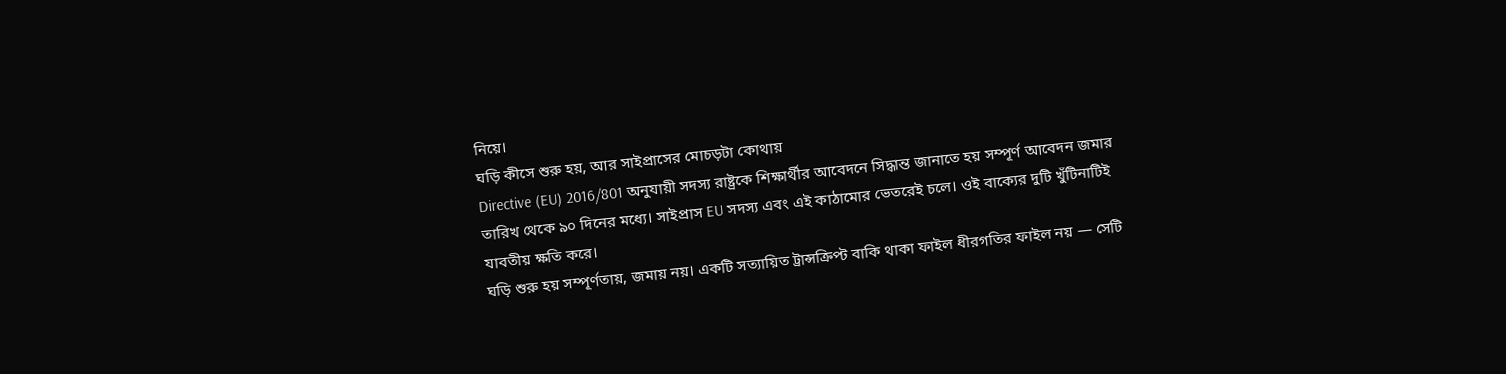নিয়ে।
ঘড়ি কীসে শুরু হয়, আর সাইপ্রাসের মোচড়টা কোথায়
Directive (EU) 2016/801 অনুযায়ী সদস্য রাষ্ট্রকে শিক্ষার্থীর আবেদনে সিদ্ধান্ত জানাতে হয় সম্পূর্ণ আবেদন জমার তারিখ থেকে ৯০ দিনের মধ্যে। সাইপ্রাস EU সদস্য এবং এই কাঠামোর ভেতরেই চলে। ওই বাক্যের দুটি খুঁটিনাটিই যাবতীয় ক্ষতি করে।
ঘড়ি শুরু হয় সম্পূর্ণতায়, জমায় নয়। একটি সত্যায়িত ট্রান্সক্রিপ্ট বাকি থাকা ফাইল ধীরগতির ফাইল নয় — সেটি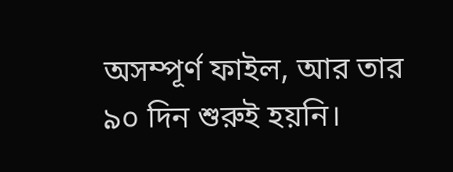অসম্পূর্ণ ফাইল, আর তার ৯০ দিন শুরুই হয়নি।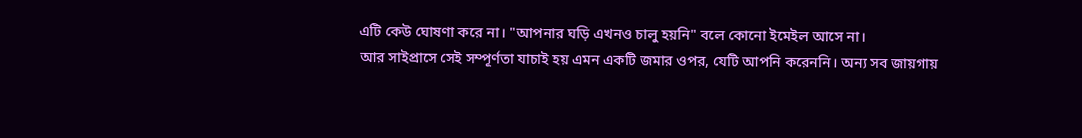এটি কেউ ঘোষণা করে না। "আপনার ঘড়ি এখনও চালু হয়নি" বলে কোনো ইমেইল আসে না।
আর সাইপ্রাসে সেই সম্পূর্ণতা যাচাই হয় এমন একটি জমার ওপর, যেটি আপনি করেননি। অন্য সব জায়গায়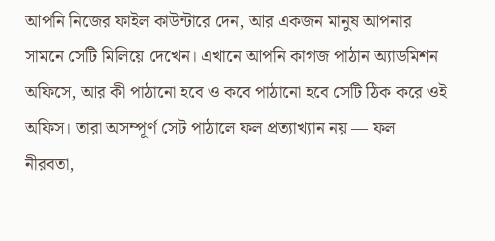আপনি নিজের ফাইল কাউন্টারে দেন, আর একজন মানুষ আপনার সামনে সেটি মিলিয়ে দেখেন। এখানে আপনি কাগজ পাঠান অ্যাডমিশন অফিসে, আর কী পাঠানো হবে ও কবে পাঠানো হবে সেটি ঠিক করে ওই অফিস। তারা অসম্পূর্ণ সেট পাঠালে ফল প্রত্যাখ্যান নয় — ফল নীরবতা,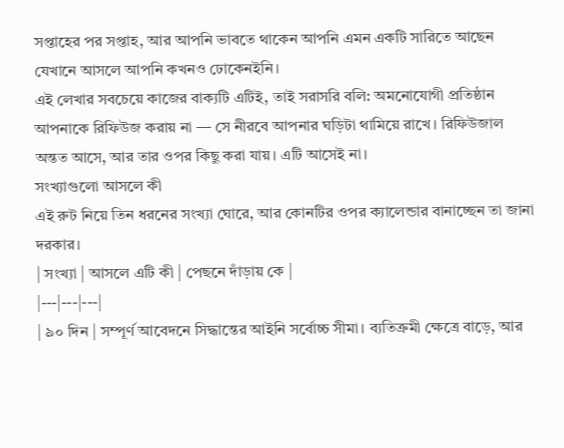সপ্তাহের পর সপ্তাহ, আর আপনি ভাবতে থাকেন আপনি এমন একটি সারিতে আছেন যেখানে আসলে আপনি কখনও ঢোকেনইনি।
এই লেখার সবচেয়ে কাজের বাক্যটি এটিই, তাই সরাসরি বলি: অমনোযোগী প্রতিষ্ঠান আপনাকে রিফিউজ করায় না — সে নীরবে আপনার ঘড়িটা থামিয়ে রাখে। রিফিউজাল অন্তত আসে, আর তার ওপর কিছু করা যায়। এটি আসেই না।
সংখ্যাগুলো আসলে কী
এই রুট নিয়ে তিন ধরনের সংখ্যা ঘোরে, আর কোনটির ওপর ক্যালেন্ডার বানাচ্ছেন তা জানা দরকার।
| সংখ্যা | আসলে এটি কী | পেছনে দাঁড়ায় কে |
|---|---|---|
| ৯০ দিন | সম্পূর্ণ আবেদনে সিদ্ধান্তের আইনি সর্বোচ্চ সীমা। ব্যতিক্রমী ক্ষেত্রে বাড়ে, আর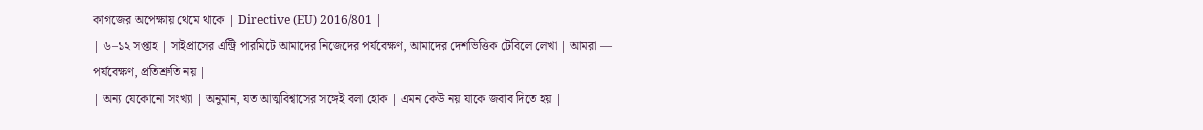কাগজের অপেক্ষায় থেমে থাকে | Directive (EU) 2016/801 |
| ৬–১২ সপ্তাহ | সাইপ্রাসের এন্ট্রি পারমিটে আমাদের নিজেদের পর্যবেক্ষণ, আমাদের দেশভিত্তিক টেবিলে লেখা | আমরা — পর্যবেক্ষণ, প্রতিশ্রুতি নয় |
| অন্য যেকোনো সংখ্যা | অনুমান, যত আত্মবিশ্বাসের সঙ্গেই বলা হোক | এমন কেউ নয় যাকে জবাব দিতে হয় |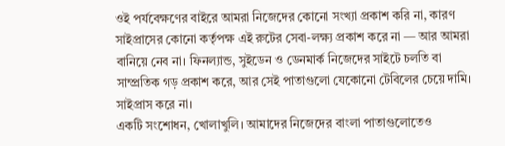ওই পর্যবেক্ষণের বাইরে আমরা নিজেদের কোনো সংখ্যা প্রকাশ করি না, কারণ সাইপ্রাসের কোনো কর্তৃপক্ষ এই রুটের সেবা-লক্ষ্য প্রকাশ করে না — আর আমরা বানিয়ে নেব না। ফিনল্যান্ড, সুইডেন ও ডেনমার্ক নিজেদের সাইটে চলতি বা সাম্প্রতিক গড় প্রকাশ করে, আর সেই পাতাগুলো যেকোনো টেবিলের চেয়ে দামি। সাইপ্রাস করে না।
একটি সংশোধন, খোলাখুলি। আমাদের নিজেদের বাংলা পাতাগুলোতেও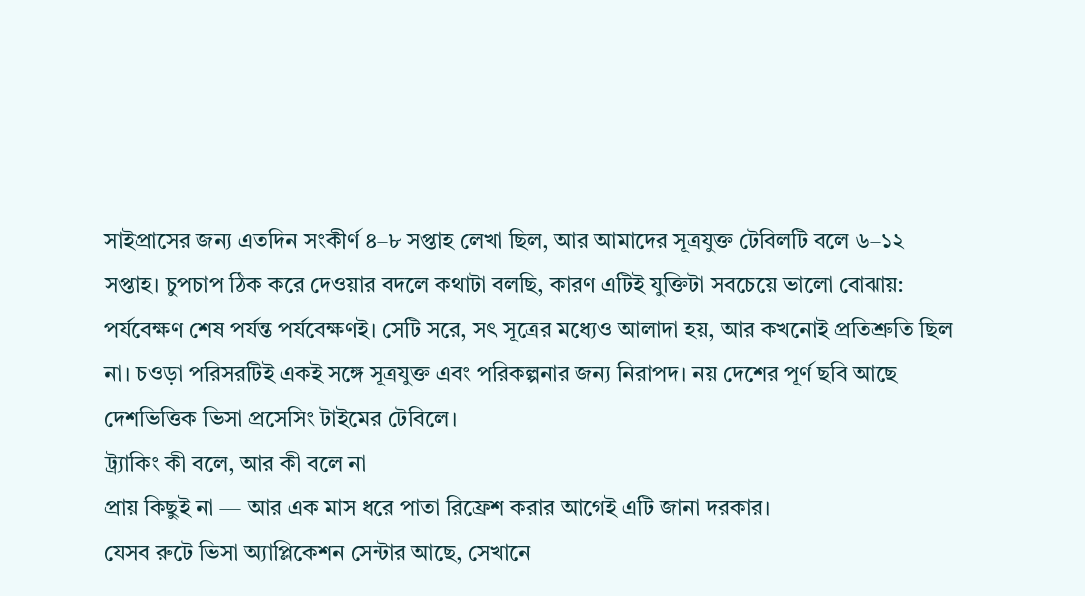সাইপ্রাসের জন্য এতদিন সংকীর্ণ ৪–৮ সপ্তাহ লেখা ছিল, আর আমাদের সূত্রযুক্ত টেবিলটি বলে ৬–১২ সপ্তাহ। চুপচাপ ঠিক করে দেওয়ার বদলে কথাটা বলছি, কারণ এটিই যুক্তিটা সবচেয়ে ভালো বোঝায়: পর্যবেক্ষণ শেষ পর্যন্ত পর্যবেক্ষণই। সেটি সরে, সৎ সূত্রের মধ্যেও আলাদা হয়, আর কখনোই প্রতিশ্রুতি ছিল না। চওড়া পরিসরটিই একই সঙ্গে সূত্রযুক্ত এবং পরিকল্পনার জন্য নিরাপদ। নয় দেশের পূর্ণ ছবি আছে দেশভিত্তিক ভিসা প্রসেসিং টাইমের টেবিলে।
ট্র্যাকিং কী বলে, আর কী বলে না
প্রায় কিছুই না — আর এক মাস ধরে পাতা রিফ্রেশ করার আগেই এটি জানা দরকার।
যেসব রুটে ভিসা অ্যাপ্লিকেশন সেন্টার আছে, সেখানে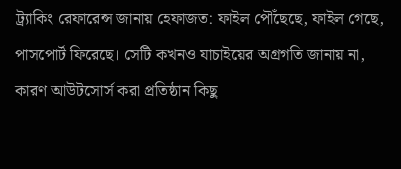ট্র্যাকিং রেফারেন্স জানায় হেফাজত: ফাইল পৌঁছেছে, ফাইল গেছে, পাসপোর্ট ফিরেছে। সেটি কখনও যাচাইয়ের অগ্রগতি জানায় না, কারণ আউটসোর্স করা প্রতিষ্ঠান কিছু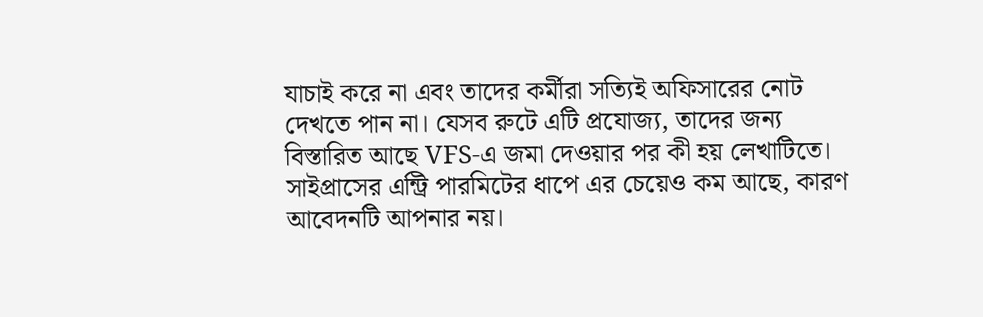যাচাই করে না এবং তাদের কর্মীরা সত্যিই অফিসারের নোট দেখতে পান না। যেসব রুটে এটি প্রযোজ্য, তাদের জন্য বিস্তারিত আছে VFS-এ জমা দেওয়ার পর কী হয় লেখাটিতে।
সাইপ্রাসের এন্ট্রি পারমিটের ধাপে এর চেয়েও কম আছে, কারণ আবেদনটি আপনার নয়।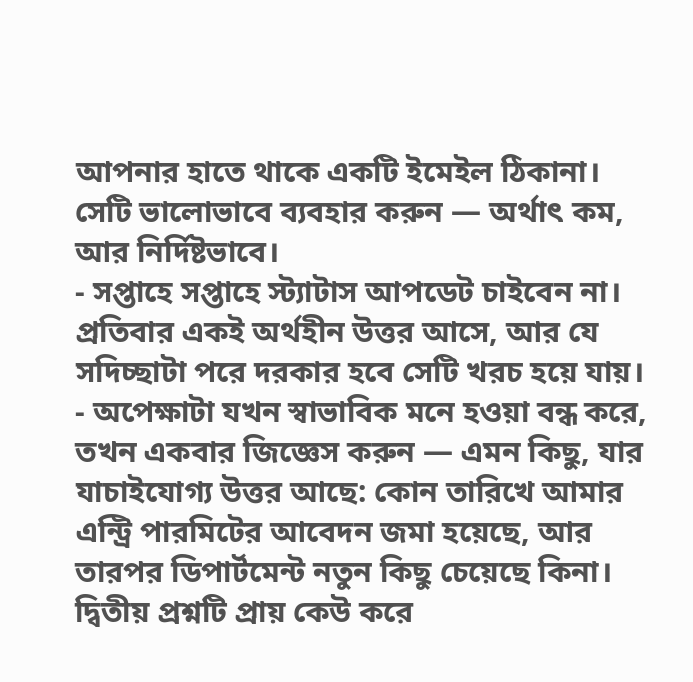আপনার হাতে থাকে একটি ইমেইল ঠিকানা। সেটি ভালোভাবে ব্যবহার করুন — অর্থাৎ কম, আর নির্দিষ্টভাবে।
- সপ্তাহে সপ্তাহে স্ট্যাটাস আপডেট চাইবেন না। প্রতিবার একই অর্থহীন উত্তর আসে, আর যে সদিচ্ছাটা পরে দরকার হবে সেটি খরচ হয়ে যায়।
- অপেক্ষাটা যখন স্বাভাবিক মনে হওয়া বন্ধ করে, তখন একবার জিজ্ঞেস করুন — এমন কিছু, যার যাচাইযোগ্য উত্তর আছে: কোন তারিখে আমার এন্ট্রি পারমিটের আবেদন জমা হয়েছে, আর তারপর ডিপার্টমেন্ট নতুন কিছু চেয়েছে কিনা।
দ্বিতীয় প্রশ্নটি প্রায় কেউ করে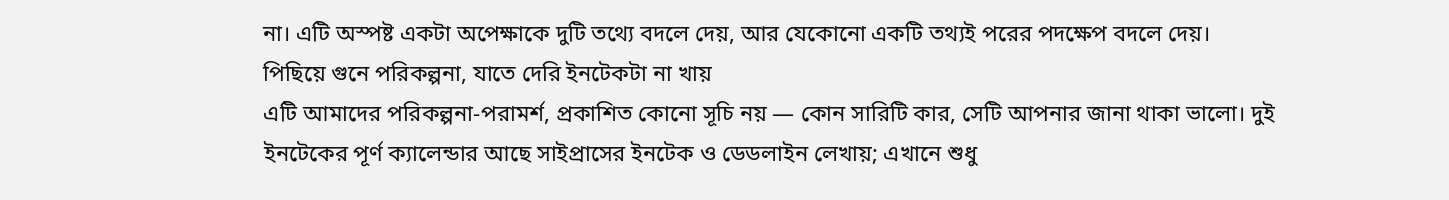না। এটি অস্পষ্ট একটা অপেক্ষাকে দুটি তথ্যে বদলে দেয়, আর যেকোনো একটি তথ্যই পরের পদক্ষেপ বদলে দেয়।
পিছিয়ে গুনে পরিকল্পনা, যাতে দেরি ইনটেকটা না খায়
এটি আমাদের পরিকল্পনা-পরামর্শ, প্রকাশিত কোনো সূচি নয় — কোন সারিটি কার, সেটি আপনার জানা থাকা ভালো। দুই ইনটেকের পূর্ণ ক্যালেন্ডার আছে সাইপ্রাসের ইনটেক ও ডেডলাইন লেখায়; এখানে শুধু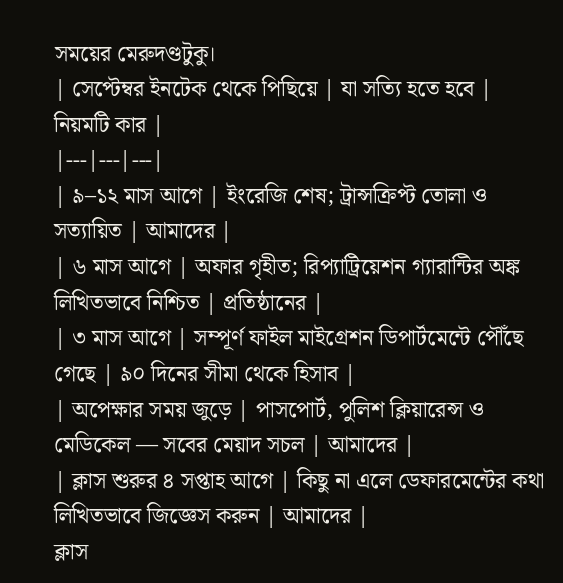সময়ের মেরুদণ্ডটুকু।
| সেপ্টেম্বর ইনটেক থেকে পিছিয়ে | যা সত্যি হতে হবে | নিয়মটি কার |
|---|---|---|
| ৯–১২ মাস আগে | ইংরেজি শেষ; ট্রান্সক্রিপ্ট তোলা ও সত্যায়িত | আমাদের |
| ৬ মাস আগে | অফার গৃহীত; রিপ্যাট্রিয়েশন গ্যারান্টির অঙ্ক লিখিতভাবে নিশ্চিত | প্রতিষ্ঠানের |
| ৩ মাস আগে | সম্পূর্ণ ফাইল মাইগ্রেশন ডিপার্টমেন্টে পৌঁছে গেছে | ৯০ দিনের সীমা থেকে হিসাব |
| অপেক্ষার সময় জুড়ে | পাসপোর্ট, পুলিশ ক্লিয়ারেন্স ও মেডিকেল — সবের মেয়াদ সচল | আমাদের |
| ক্লাস শুরুর ৪ সপ্তাহ আগে | কিছু না এলে ডেফারমেন্টের কথা লিখিতভাবে জিজ্ঞেস করুন | আমাদের |
ক্লাস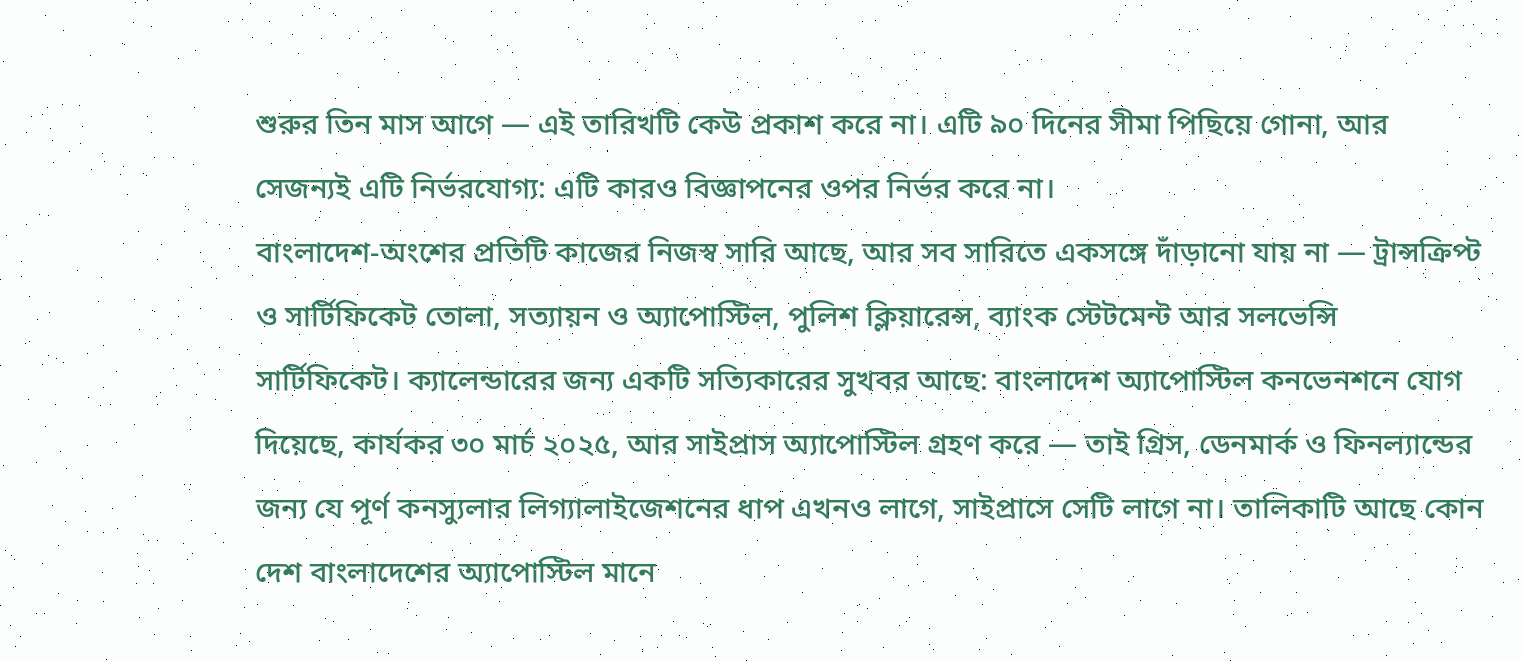শুরুর তিন মাস আগে — এই তারিখটি কেউ প্রকাশ করে না। এটি ৯০ দিনের সীমা পিছিয়ে গোনা, আর সেজন্যই এটি নির্ভরযোগ্য: এটি কারও বিজ্ঞাপনের ওপর নির্ভর করে না।
বাংলাদেশ-অংশের প্রতিটি কাজের নিজস্ব সারি আছে, আর সব সারিতে একসঙ্গে দাঁড়ানো যায় না — ট্রান্সক্রিপ্ট ও সার্টিফিকেট তোলা, সত্যায়ন ও অ্যাপোস্টিল, পুলিশ ক্লিয়ারেন্স, ব্যাংক স্টেটমেন্ট আর সলভেন্সি সার্টিফিকেট। ক্যালেন্ডারের জন্য একটি সত্যিকারের সুখবর আছে: বাংলাদেশ অ্যাপোস্টিল কনভেনশনে যোগ দিয়েছে, কার্যকর ৩০ মার্চ ২০২৫, আর সাইপ্রাস অ্যাপোস্টিল গ্রহণ করে — তাই গ্রিস, ডেনমার্ক ও ফিনল্যান্ডের জন্য যে পূর্ণ কনস্যুলার লিগ্যালাইজেশনের ধাপ এখনও লাগে, সাইপ্রাসে সেটি লাগে না। তালিকাটি আছে কোন দেশ বাংলাদেশের অ্যাপোস্টিল মানে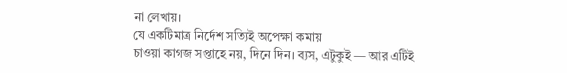না লেখায়।
যে একটিমাত্র নির্দেশ সত্যিই অপেক্ষা কমায়
চাওয়া কাগজ সপ্তাহে নয়, দিনে দিন। ব্যস, এটুকুই — আর এটিই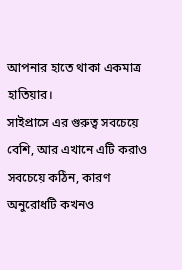আপনার হাতে থাকা একমাত্র হাতিয়ার।
সাইপ্রাসে এর গুরুত্ব সবচেয়ে বেশি, আর এখানে এটি করাও সবচেয়ে কঠিন, কারণ অনুরোধটি কখনও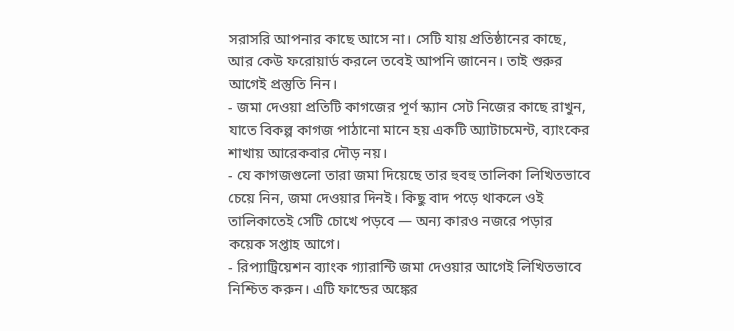সরাসরি আপনার কাছে আসে না। সেটি যায় প্রতিষ্ঠানের কাছে, আর কেউ ফরোয়ার্ড করলে তবেই আপনি জানেন। তাই শুরুর আগেই প্রস্তুতি নিন।
- জমা দেওয়া প্রতিটি কাগজের পূর্ণ স্ক্যান সেট নিজের কাছে রাখুন, যাতে বিকল্প কাগজ পাঠানো মানে হয় একটি অ্যাটাচমেন্ট, ব্যাংকের শাখায় আরেকবার দৌড় নয়।
- যে কাগজগুলো তারা জমা দিয়েছে তার হুবহু তালিকা লিখিতভাবে চেয়ে নিন, জমা দেওয়ার দিনই। কিছু বাদ পড়ে থাকলে ওই তালিকাতেই সেটি চোখে পড়বে — অন্য কারও নজরে পড়ার কয়েক সপ্তাহ আগে।
- রিপ্যাট্রিয়েশন ব্যাংক গ্যারান্টি জমা দেওয়ার আগেই লিখিতভাবে নিশ্চিত করুন। এটি ফান্ডের অঙ্কের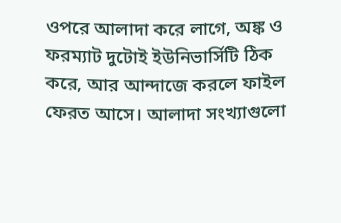ওপরে আলাদা করে লাগে, অঙ্ক ও ফরম্যাট দুটোই ইউনিভার্সিটি ঠিক করে, আর আন্দাজে করলে ফাইল ফেরত আসে। আলাদা সংখ্যাগুলো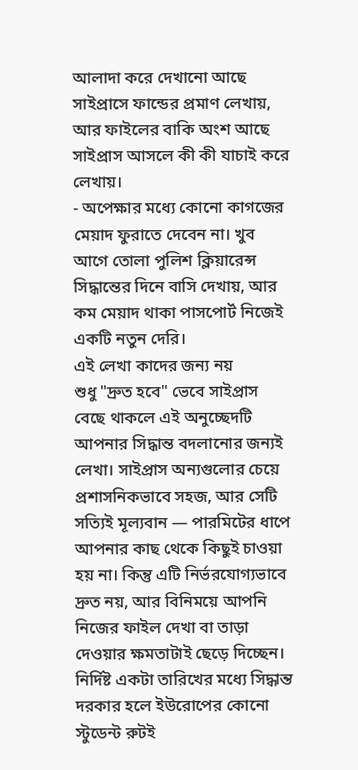আলাদা করে দেখানো আছে সাইপ্রাসে ফান্ডের প্রমাণ লেখায়, আর ফাইলের বাকি অংশ আছে সাইপ্রাস আসলে কী কী যাচাই করে লেখায়।
- অপেক্ষার মধ্যে কোনো কাগজের মেয়াদ ফুরাতে দেবেন না। খুব আগে তোলা পুলিশ ক্লিয়ারেন্স সিদ্ধান্তের দিনে বাসি দেখায়, আর কম মেয়াদ থাকা পাসপোর্ট নিজেই একটি নতুন দেরি।
এই লেখা কাদের জন্য নয়
শুধু "দ্রুত হবে" ভেবে সাইপ্রাস বেছে থাকলে এই অনুচ্ছেদটি আপনার সিদ্ধান্ত বদলানোর জন্যই লেখা। সাইপ্রাস অন্যগুলোর চেয়ে প্রশাসনিকভাবে সহজ, আর সেটি সত্যিই মূল্যবান — পারমিটের ধাপে আপনার কাছ থেকে কিছুই চাওয়া হয় না। কিন্তু এটি নির্ভরযোগ্যভাবে দ্রুত নয়, আর বিনিময়ে আপনি নিজের ফাইল দেখা বা তাড়া দেওয়ার ক্ষমতাটাই ছেড়ে দিচ্ছেন। নির্দিষ্ট একটা তারিখের মধ্যে সিদ্ধান্ত দরকার হলে ইউরোপের কোনো স্টুডেন্ট রুটই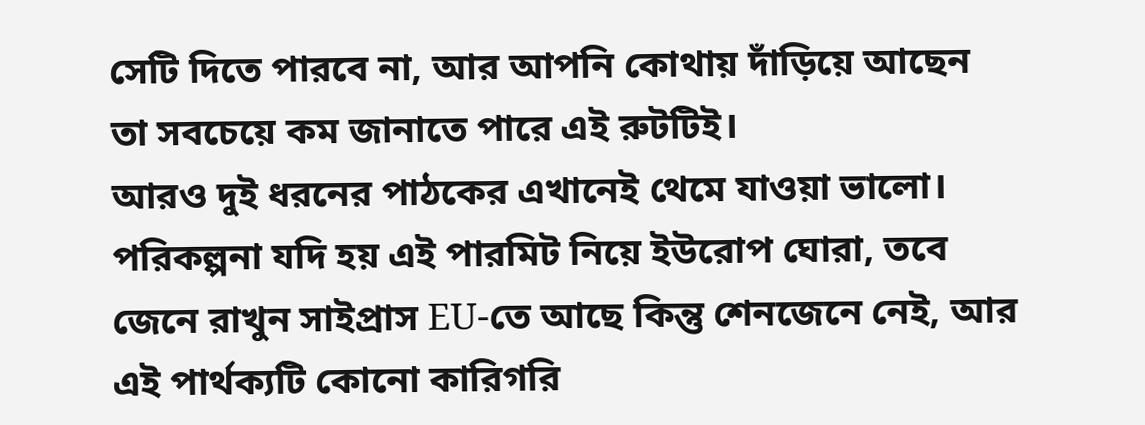সেটি দিতে পারবে না, আর আপনি কোথায় দাঁড়িয়ে আছেন তা সবচেয়ে কম জানাতে পারে এই রুটটিই।
আরও দুই ধরনের পাঠকের এখানেই থেমে যাওয়া ভালো। পরিকল্পনা যদি হয় এই পারমিট নিয়ে ইউরোপ ঘোরা, তবে জেনে রাখুন সাইপ্রাস EU-তে আছে কিন্তু শেনজেনে নেই, আর এই পার্থক্যটি কোনো কারিগরি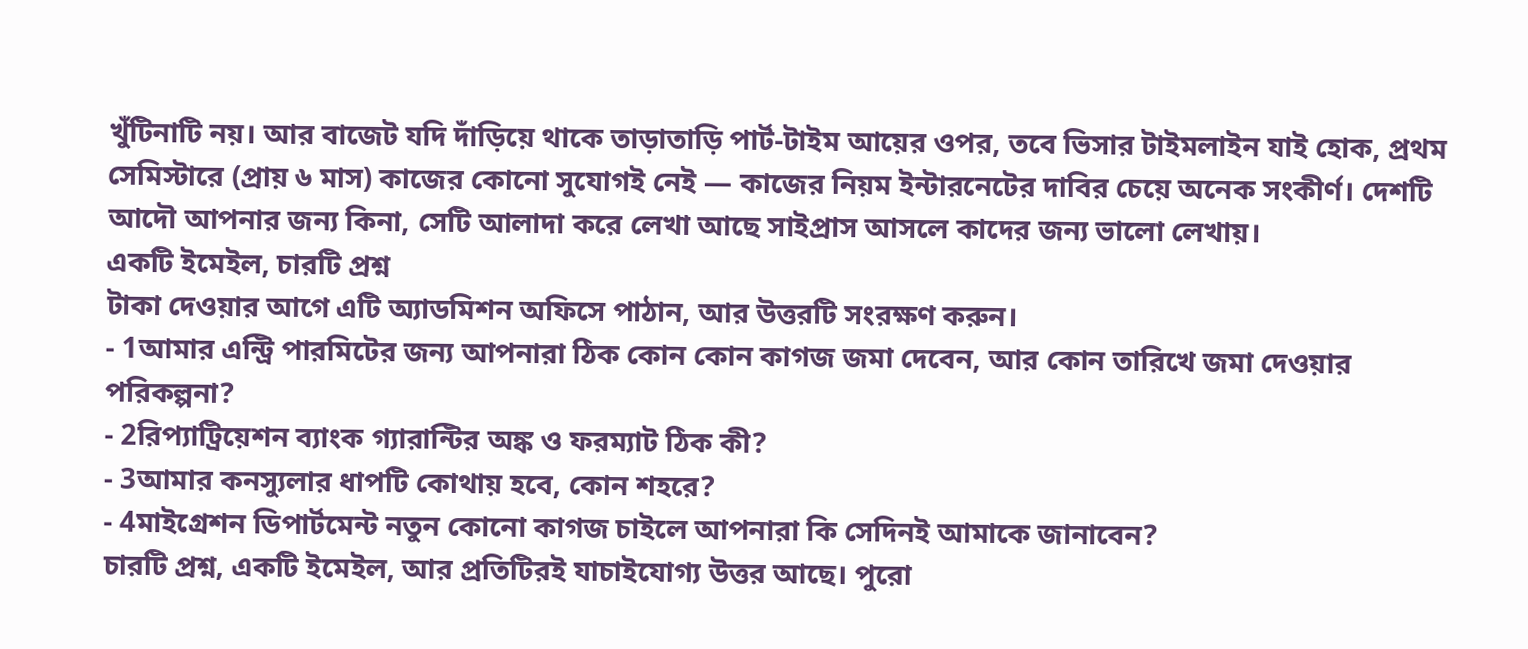খুঁটিনাটি নয়। আর বাজেট যদি দাঁড়িয়ে থাকে তাড়াতাড়ি পার্ট-টাইম আয়ের ওপর, তবে ভিসার টাইমলাইন যাই হোক, প্রথম সেমিস্টারে (প্রায় ৬ মাস) কাজের কোনো সুযোগই নেই — কাজের নিয়ম ইন্টারনেটের দাবির চেয়ে অনেক সংকীর্ণ। দেশটি আদৌ আপনার জন্য কিনা, সেটি আলাদা করে লেখা আছে সাইপ্রাস আসলে কাদের জন্য ভালো লেখায়।
একটি ইমেইল, চারটি প্রশ্ন
টাকা দেওয়ার আগে এটি অ্যাডমিশন অফিসে পাঠান, আর উত্তরটি সংরক্ষণ করুন।
- 1আমার এন্ট্রি পারমিটের জন্য আপনারা ঠিক কোন কোন কাগজ জমা দেবেন, আর কোন তারিখে জমা দেওয়ার পরিকল্পনা?
- 2রিপ্যাট্রিয়েশন ব্যাংক গ্যারান্টির অঙ্ক ও ফরম্যাট ঠিক কী?
- 3আমার কনস্যুলার ধাপটি কোথায় হবে, কোন শহরে?
- 4মাইগ্রেশন ডিপার্টমেন্ট নতুন কোনো কাগজ চাইলে আপনারা কি সেদিনই আমাকে জানাবেন?
চারটি প্রশ্ন, একটি ইমেইল, আর প্রতিটিরই যাচাইযোগ্য উত্তর আছে। পুরো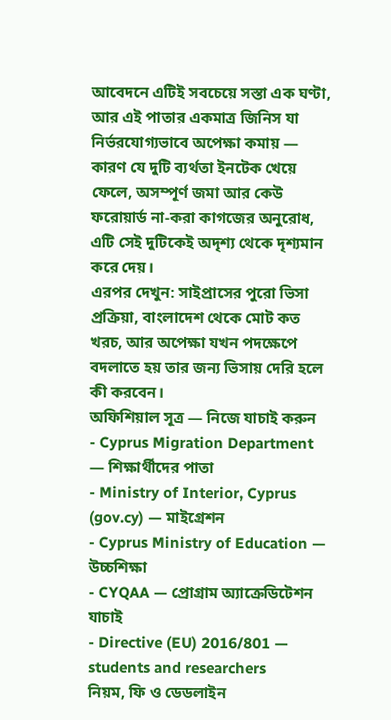আবেদনে এটিই সবচেয়ে সস্তা এক ঘণ্টা, আর এই পাতার একমাত্র জিনিস যা নির্ভরযোগ্যভাবে অপেক্ষা কমায় — কারণ যে দুটি ব্যর্থতা ইনটেক খেয়ে ফেলে, অসম্পূর্ণ জমা আর কেউ ফরোয়ার্ড না-করা কাগজের অনুরোধ, এটি সেই দুটিকেই অদৃশ্য থেকে দৃশ্যমান করে দেয়।
এরপর দেখুন: সাইপ্রাসের পুরো ভিসা প্রক্রিয়া, বাংলাদেশ থেকে মোট কত খরচ, আর অপেক্ষা যখন পদক্ষেপে বদলাতে হয় তার জন্য ভিসায় দেরি হলে কী করবেন।
অফিশিয়াল সূত্র — নিজে যাচাই করুন
- Cyprus Migration Department — শিক্ষার্থীদের পাতা
- Ministry of Interior, Cyprus (gov.cy) — মাইগ্রেশন
- Cyprus Ministry of Education — উচ্চশিক্ষা
- CYQAA — প্রোগ্রাম অ্যাক্রেডিটেশন যাচাই
- Directive (EU) 2016/801 — students and researchers
নিয়ম, ফি ও ডেডলাইন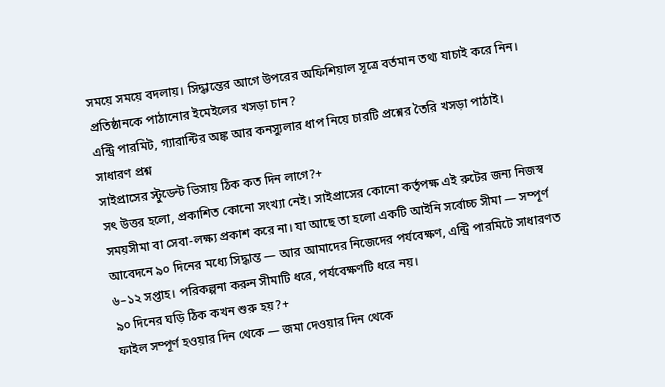সময়ে সময়ে বদলায়। সিদ্ধান্তের আগে উপরের অফিশিয়াল সূত্রে বর্তমান তথ্য যাচাই করে নিন।
প্রতিষ্ঠানকে পাঠানোর ইমেইলের খসড়া চান?
এন্ট্রি পারমিট, গ্যারান্টির অঙ্ক আর কনস্যুলার ধাপ নিয়ে চারটি প্রশ্নের তৈরি খসড়া পাঠাই।
সাধারণ প্রশ্ন
সাইপ্রাসের স্টুডেন্ট ভিসায় ঠিক কত দিন লাগে?+
সৎ উত্তর হলো, প্রকাশিত কোনো সংখ্যা নেই। সাইপ্রাসের কোনো কর্তৃপক্ষ এই রুটের জন্য নিজস্ব সময়সীমা বা সেবা-লক্ষ্য প্রকাশ করে না। যা আছে তা হলো একটি আইনি সর্বোচ্চ সীমা — সম্পূর্ণ আবেদনে ৯০ দিনের মধ্যে সিদ্ধান্ত — আর আমাদের নিজেদের পর্যবেক্ষণ, এন্ট্রি পারমিটে সাধারণত ৬–১২ সপ্তাহ। পরিকল্পনা করুন সীমাটি ধরে, পর্যবেক্ষণটি ধরে নয়।
৯০ দিনের ঘড়ি ঠিক কখন শুরু হয়?+
ফাইল সম্পূর্ণ হওয়ার দিন থেকে — জমা দেওয়ার দিন থেকে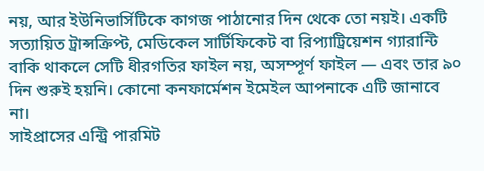নয়, আর ইউনিভার্সিটিকে কাগজ পাঠানোর দিন থেকে তো নয়ই। একটি সত্যায়িত ট্রান্সক্রিপ্ট, মেডিকেল সার্টিফিকেট বা রিপ্যাট্রিয়েশন গ্যারান্টি বাকি থাকলে সেটি ধীরগতির ফাইল নয়, অসম্পূর্ণ ফাইল — এবং তার ৯০ দিন শুরুই হয়নি। কোনো কনফার্মেশন ইমেইল আপনাকে এটি জানাবে না।
সাইপ্রাসের এন্ট্রি পারমিট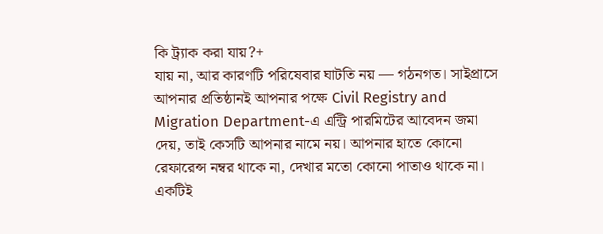কি ট্র্যাক করা যায়?+
যায় না, আর কারণটি পরিষেবার ঘাটতি নয় — গঠনগত। সাইপ্রাসে আপনার প্রতিষ্ঠানই আপনার পক্ষে Civil Registry and Migration Department-এ এন্ট্রি পারমিটের আবেদন জমা দেয়, তাই কেসটি আপনার নামে নয়। আপনার হাতে কোনো রেফারেন্স নম্বর থাকে না, দেখার মতো কোনো পাতাও থাকে না। একটিই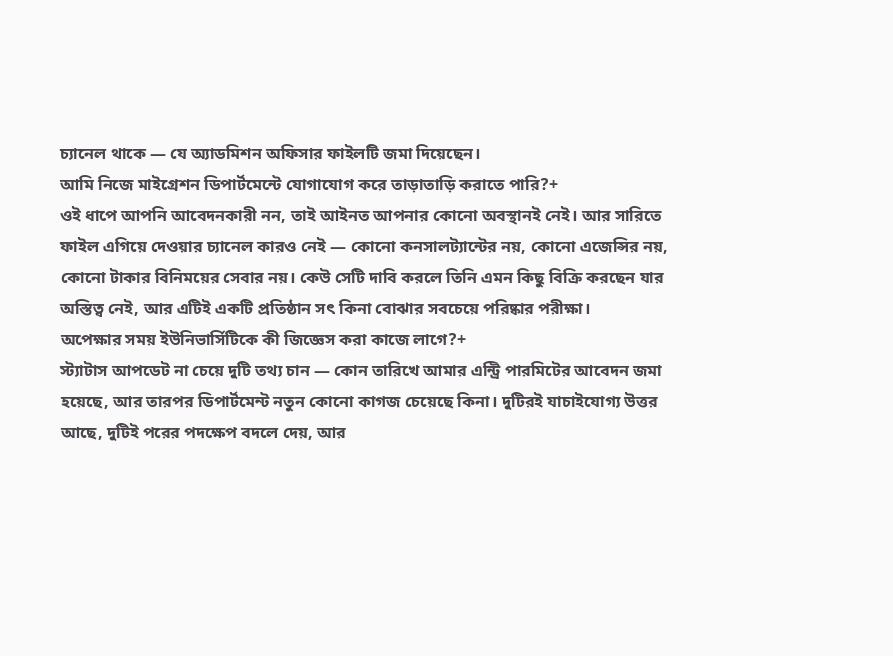চ্যানেল থাকে — যে অ্যাডমিশন অফিসার ফাইলটি জমা দিয়েছেন।
আমি নিজে মাইগ্রেশন ডিপার্টমেন্টে যোগাযোগ করে তাড়াতাড়ি করাতে পারি?+
ওই ধাপে আপনি আবেদনকারী নন, তাই আইনত আপনার কোনো অবস্থানই নেই। আর সারিতে ফাইল এগিয়ে দেওয়ার চ্যানেল কারও নেই — কোনো কনসালট্যান্টের নয়, কোনো এজেন্সির নয়, কোনো টাকার বিনিময়ের সেবার নয়। কেউ সেটি দাবি করলে তিনি এমন কিছু বিক্রি করছেন যার অস্তিত্ব নেই, আর এটিই একটি প্রতিষ্ঠান সৎ কিনা বোঝার সবচেয়ে পরিষ্কার পরীক্ষা।
অপেক্ষার সময় ইউনিভার্সিটিকে কী জিজ্ঞেস করা কাজে লাগে?+
স্ট্যাটাস আপডেট না চেয়ে দুটি তথ্য চান — কোন তারিখে আমার এন্ট্রি পারমিটের আবেদন জমা হয়েছে, আর তারপর ডিপার্টমেন্ট নতুন কোনো কাগজ চেয়েছে কিনা। দুটিরই যাচাইযোগ্য উত্তর আছে, দুটিই পরের পদক্ষেপ বদলে দেয়, আর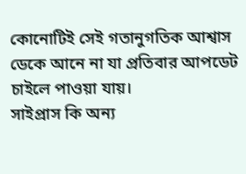কোনোটিই সেই গতানুগতিক আশ্বাস ডেকে আনে না যা প্রতিবার আপডেট চাইলে পাওয়া যায়।
সাইপ্রাস কি অন্য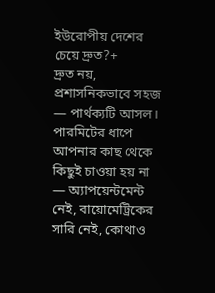ইউরোপীয় দেশের চেয়ে দ্রুত?+
দ্রুত নয়, প্রশাসনিকভাবে সহজ — পার্থক্যটি আসল। পারমিটের ধাপে আপনার কাছ থেকে কিছুই চাওয়া হয় না — অ্যাপয়েন্টমেন্ট নেই, বায়োমেট্রিকের সারি নেই, কোথাও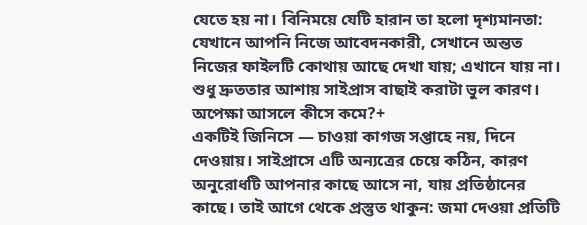যেতে হয় না। বিনিময়ে যেটি হারান তা হলো দৃশ্যমানতা: যেখানে আপনি নিজে আবেদনকারী, সেখানে অন্তত নিজের ফাইলটি কোথায় আছে দেখা যায়; এখানে যায় না। শুধু দ্রুততার আশায় সাইপ্রাস বাছাই করাটা ভুল কারণ।
অপেক্ষা আসলে কীসে কমে?+
একটিই জিনিসে — চাওয়া কাগজ সপ্তাহে নয়, দিনে দেওয়ায়। সাইপ্রাসে এটি অন্যত্রের চেয়ে কঠিন, কারণ অনুরোধটি আপনার কাছে আসে না, যায় প্রতিষ্ঠানের কাছে। তাই আগে থেকে প্রস্তুত থাকুন: জমা দেওয়া প্রতিটি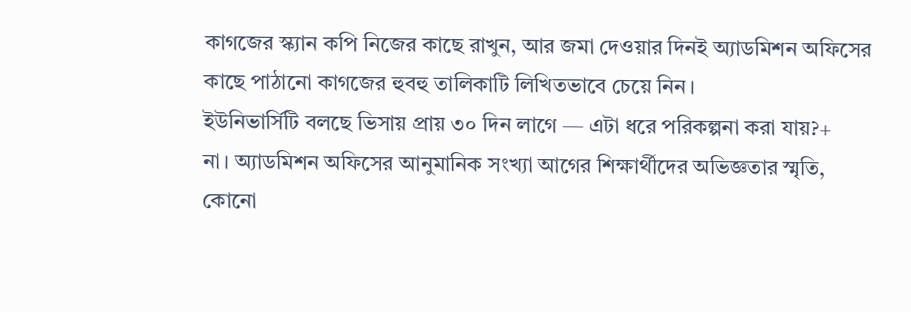কাগজের স্ক্যান কপি নিজের কাছে রাখুন, আর জমা দেওয়ার দিনই অ্যাডমিশন অফিসের কাছে পাঠানো কাগজের হুবহু তালিকাটি লিখিতভাবে চেয়ে নিন।
ইউনিভার্সিটি বলছে ভিসায় প্রায় ৩০ দিন লাগে — এটা ধরে পরিকল্পনা করা যায়?+
না। অ্যাডমিশন অফিসের আনুমানিক সংখ্যা আগের শিক্ষার্থীদের অভিজ্ঞতার স্মৃতি, কোনো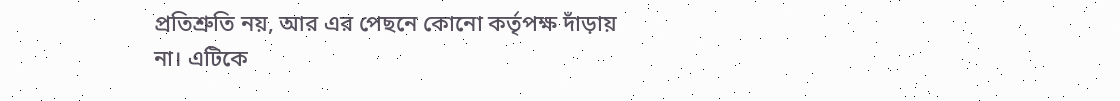প্রতিশ্রুতি নয়, আর এর পেছনে কোনো কর্তৃপক্ষ দাঁড়ায় না। এটিকে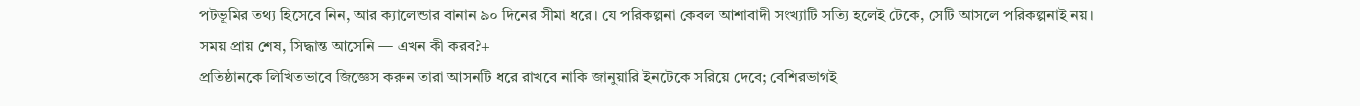পটভূমির তথ্য হিসেবে নিন, আর ক্যালেন্ডার বানান ৯০ দিনের সীমা ধরে। যে পরিকল্পনা কেবল আশাবাদী সংখ্যাটি সত্যি হলেই টেকে, সেটি আসলে পরিকল্পনাই নয়।
সময় প্রায় শেষ, সিদ্ধান্ত আসেনি — এখন কী করব?+
প্রতিষ্ঠানকে লিখিতভাবে জিজ্ঞেস করুন তারা আসনটি ধরে রাখবে নাকি জানুয়ারি ইনটেকে সরিয়ে দেবে; বেশিরভাগই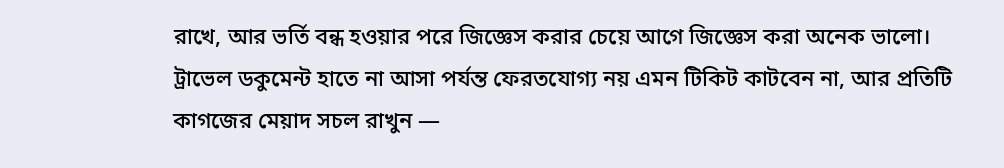রাখে, আর ভর্তি বন্ধ হওয়ার পরে জিজ্ঞেস করার চেয়ে আগে জিজ্ঞেস করা অনেক ভালো। ট্রাভেল ডকুমেন্ট হাতে না আসা পর্যন্ত ফেরতযোগ্য নয় এমন টিকিট কাটবেন না, আর প্রতিটি কাগজের মেয়াদ সচল রাখুন —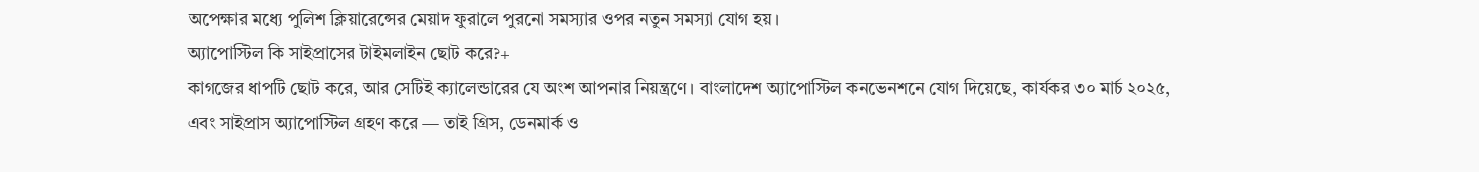অপেক্ষার মধ্যে পুলিশ ক্লিয়ারেন্সের মেয়াদ ফুরালে পুরনো সমস্যার ওপর নতুন সমস্যা যোগ হয়।
অ্যাপোস্টিল কি সাইপ্রাসের টাইমলাইন ছোট করে?+
কাগজের ধাপটি ছোট করে, আর সেটিই ক্যালেন্ডারের যে অংশ আপনার নিয়ন্ত্রণে। বাংলাদেশ অ্যাপোস্টিল কনভেনশনে যোগ দিয়েছে, কার্যকর ৩০ মার্চ ২০২৫, এবং সাইপ্রাস অ্যাপোস্টিল গ্রহণ করে — তাই গ্রিস, ডেনমার্ক ও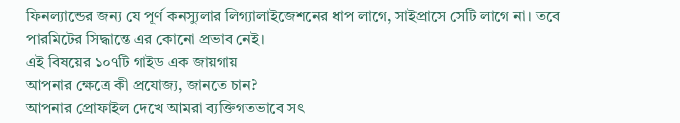ফিনল্যান্ডের জন্য যে পূর্ণ কনস্যুলার লিগ্যালাইজেশনের ধাপ লাগে, সাইপ্রাসে সেটি লাগে না। তবে পারমিটের সিদ্ধান্তে এর কোনো প্রভাব নেই।
এই বিষয়ের ১০৭টি গাইড এক জায়গায়
আপনার ক্ষেত্রে কী প্রযোজ্য, জানতে চান?
আপনার প্রোফাইল দেখে আমরা ব্যক্তিগতভাবে সৎ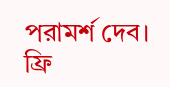পরামর্শ দেব। ফ্রি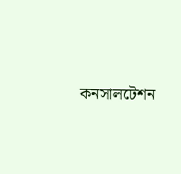কনসালটেশন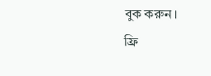বুক করুন।
ফ্রি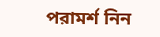পরামর্শ নিন